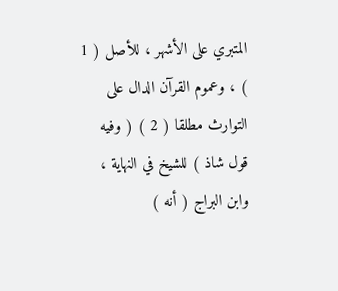المتبري على الأشهر ، للأصل ( 1 ) ، وعموم القرآن الدال على التوارث مطلقا ( 2 ) ( وفيه قول شاذ ) للشيخ في النهاية ، وابن البراج ( أنه )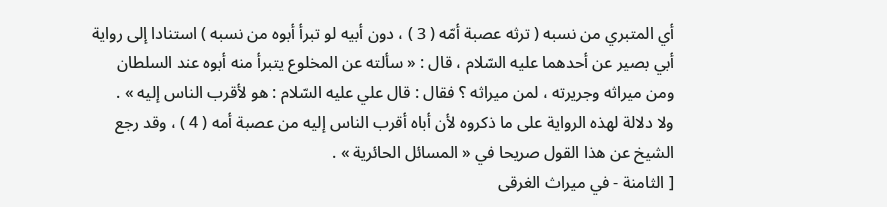أي المتبري من نسبه ( ترثه عصبة أمّه ( 3 ) ، دون أبيه لو تبرأ أبوه من نسبه ) استنادا إلى رواية أبي بصير عن أحدهما عليه السّلام ، قال : « سألته عن المخلوع يتبرأ منه أبوه عند السلطان ومن ميراثه وجريرته ، لمن ميراثه ؟ فقال : قال علي عليه السّلام : هو لأقرب الناس إليه » .
ولا دلالة لهذه الرواية على ما ذكروه لأن أباه أقرب الناس إليه من عصبة أمه ( 4 ) ، وقد رجع الشيخ عن هذا القول صريحا في « المسائل الحائرية » .
[ الثامنة - في ميراث الغرقى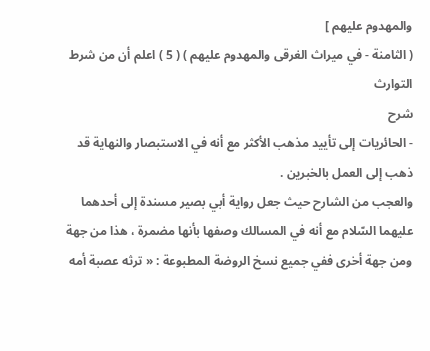والمهدوم عليهم ]
( الثامنة - في ميراث الغرقى والمهدوم عليهم ) ( 5 ) اعلم أن من شرط التوارث
شرح
- الحائريات إلى تأييد مذهب الأكثر مع أنه في الاستبصار والنهاية قد ذهب إلى العمل بالخبرين .
والعجب من الشارح حيث جعل رواية أبي بصير مسندة إلى أحدهما عليهما السّلام مع أنه في المسالك وصفها بأنها مضمرة ، هذا من جهة ومن جهة أخرى ففي جميع نسخ الروضة المطبوعة : « ترثه عصبة أمه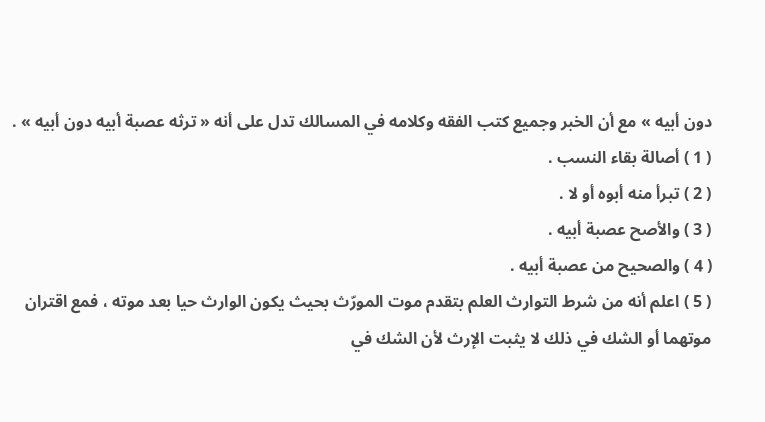دون أبيه » مع أن الخبر وجميع كتب الفقه وكلامه في المسالك تدل على أنه « ترثه عصبة أبيه دون أبيه » .
( 1 ) أصالة بقاء النسب .
( 2 ) تبرأ منه أبوه أو لا .
( 3 ) والأصح عصبة أبيه .
( 4 ) والصحيح من عصبة أبيه .
( 5 ) اعلم أنه من شرط التوارث العلم بتقدم موت المورّث بحيث يكون الوارث حيا بعد موته ، فمع اقتران موتهما أو الشك في ذلك لا يثبت الإرث لأن الشك في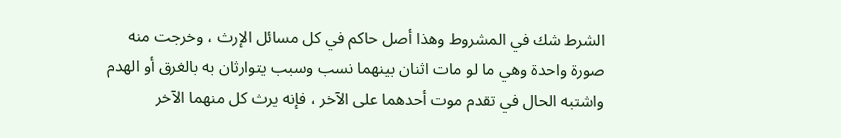الشرط شك في المشروط وهذا أصل حاكم في كل مسائل الإرث ، وخرجت منه صورة واحدة وهي ما لو مات اثنان بينهما نسب وسبب يتوارثان به بالغرق أو الهدم واشتبه الحال في تقدم موت أحدهما على الآخر ، فإنه يرث كل منهما الآخر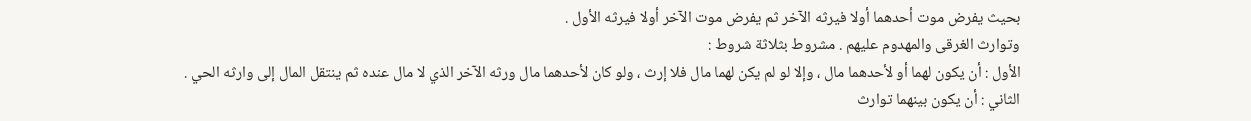بحيث يفرض موت أحدهما أولا فيرثه الآخر ثم يفرض موت الآخر أولا فيرثه الأول .
وتوارث الغرقى والمهدوم عليهم . مشروط بثلاثة شروط :
الأول : أن يكون لهما أو لأحدهما مال ، وإلا لو لم يكن لهما مال فلا إرث ، ولو كان لأحدهما مال ورثه الآخر الذي لا مال عنده ثم ينتقل المال إلى وارثه الحي .
الثاني : أن يكون بينهما توارث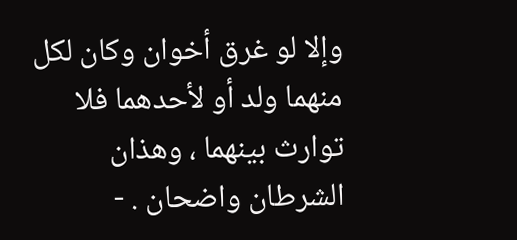وإلا لو غرق أخوان وكان لكل منهما ولد أو لأحدهما فلا توارث بينهما ، وهذان الشرطان واضحان . -